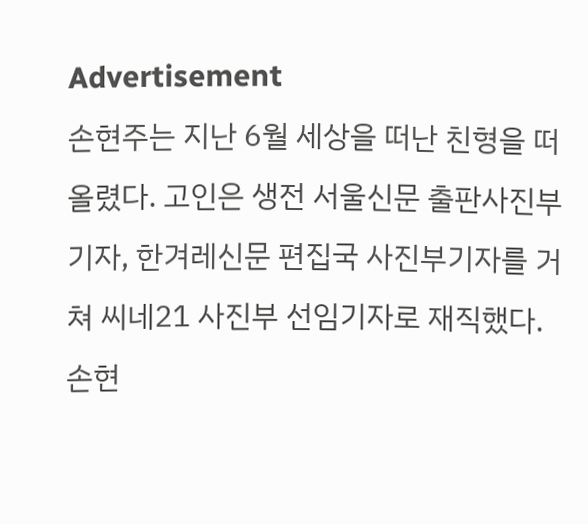Advertisement
손현주는 지난 6월 세상을 떠난 친형을 떠올렸다. 고인은 생전 서울신문 출판사진부기자, 한겨레신문 편집국 사진부기자를 거쳐 씨네21 사진부 선임기자로 재직했다. 손현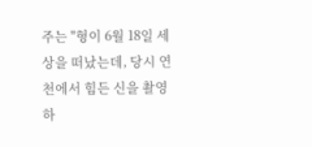주는 "형이 6월 18일 세상을 떠났는데, 당시 연천에서 힘든 신을 촬영하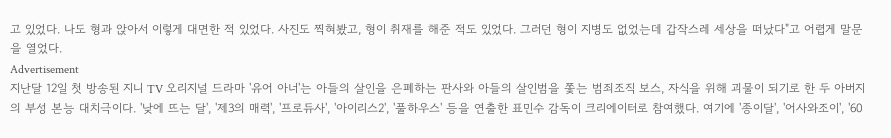고 있었다. 나도 형과 앉아서 이렇게 대면한 적 있었다. 사진도 찍혀봤고, 형이 취재를 해준 적도 있었다. 그러던 형이 지병도 없었는데 갑작스레 세상을 떠났다"고 어렵게 말문을 열었다.
Advertisement
지난달 12일 첫 방송된 지니 TV 오리지널 드라마 '유어 아너'는 아들의 살인을 은폐하는 판사와 아들의 살인범을 쫓는 범죄조직 보스, 자식을 위해 괴물이 되기로 한 두 아버지의 부성 본능 대치극이다. '낮에 뜨는 달', '제3의 매력', '프로듀사', '아이리스2', '풀하우스' 등을 연출한 표민수 감독이 크리에이터로 참여했다. 여기에 '종이달', '어사와조이', '60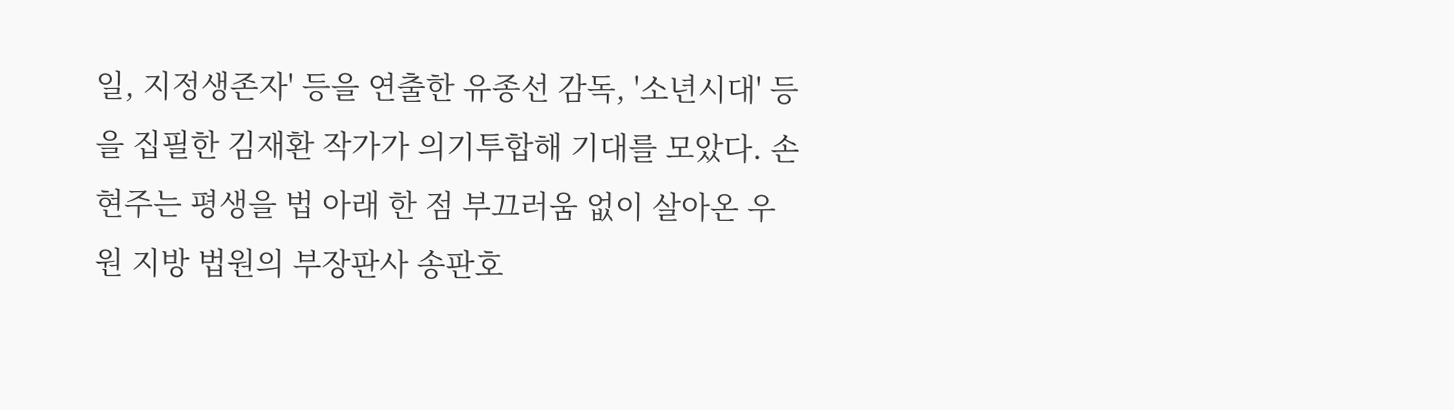일, 지정생존자' 등을 연출한 유종선 감독, '소년시대' 등을 집필한 김재환 작가가 의기투합해 기대를 모았다. 손현주는 평생을 법 아래 한 점 부끄러움 없이 살아온 우원 지방 법원의 부장판사 송판호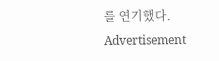를 연기했다.
Advertisement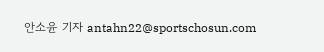안소윤 기자 antahn22@sportschosun.com